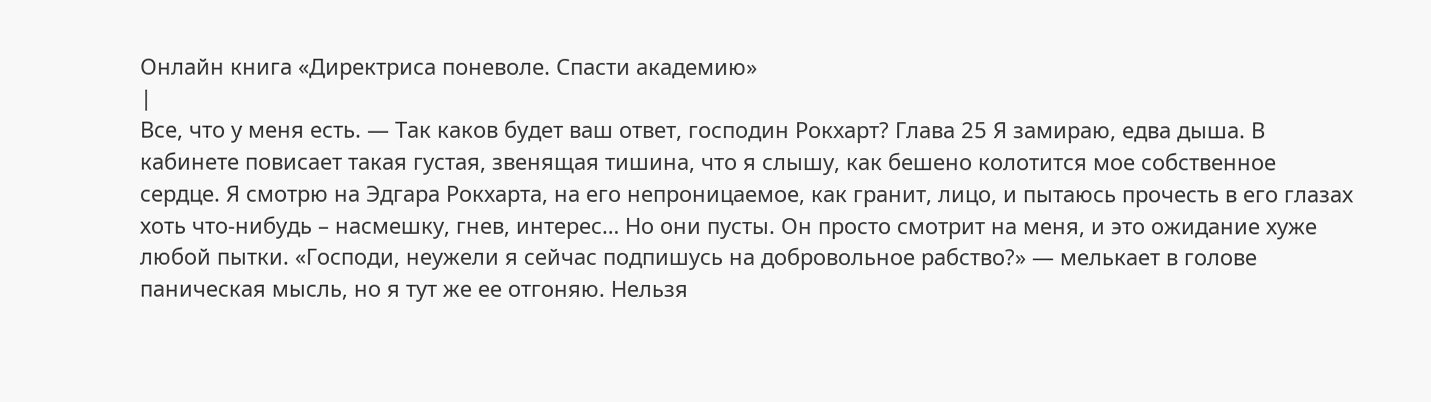Онлайн книга «Директриса поневоле. Спасти академию»
|
Все, что у меня есть. — Так каков будет ваш ответ, господин Рокхарт? Глава 25 Я замираю, едва дыша. В кабинете повисает такая густая, звенящая тишина, что я слышу, как бешено колотится мое собственное сердце. Я смотрю на Эдгара Рокхарта, на его непроницаемое, как гранит, лицо, и пытаюсь прочесть в его глазах хоть что-нибудь – насмешку, гнев, интерес… Но они пусты. Он просто смотрит на меня, и это ожидание хуже любой пытки. «Господи, неужели я сейчас подпишусь на добровольное рабство?» — мелькает в голове паническая мысль, но я тут же ее отгоняю. Нельзя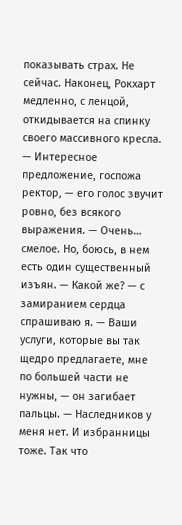показывать страх. Не сейчас. Наконец, Рокхарт медленно, с ленцой, откидывается на спинку своего массивного кресла. — Интересное предложение, госпожа ректор, — его голос звучит ровно, без всякого выражения. — Очень… смелое. Но, боюсь, в нем есть один существенный изъян. — Какой же? — с замиранием сердца спрашиваю я. — Ваши услуги, которые вы так щедро предлагаете, мне по большей части не нужны, — он загибает пальцы. — Наследников у меня нет. И избранницы тоже. Так что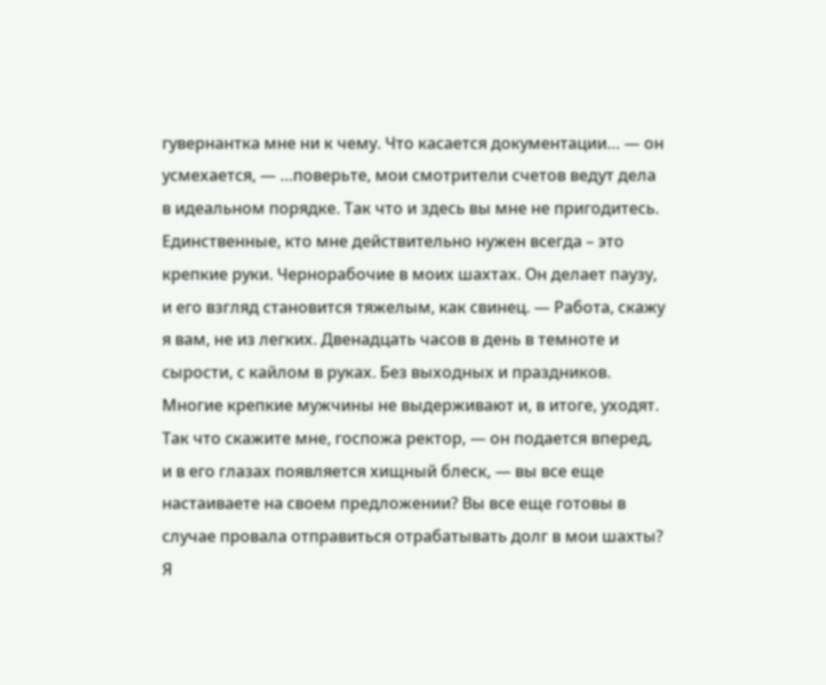гувернантка мне ни к чему. Что касается документации… — он усмехается, — …поверьте, мои смотрители счетов ведут дела в идеальном порядке. Так что и здесь вы мне не пригодитесь. Единственные, кто мне действительно нужен всегда – это крепкие руки. Чернорабочие в моих шахтах. Он делает паузу, и его взгляд становится тяжелым, как свинец. — Работа, скажу я вам, не из легких. Двенадцать часов в день в темноте и сырости, с кайлом в руках. Без выходных и праздников. Многие крепкие мужчины не выдерживают и, в итоге, уходят. Так что скажите мне, госпожа ректор, — он подается вперед, и в его глазах появляется хищный блеск, — вы все еще настаиваете на своем предложении? Вы все еще готовы в случае провала отправиться отрабатывать долг в мои шахты? Я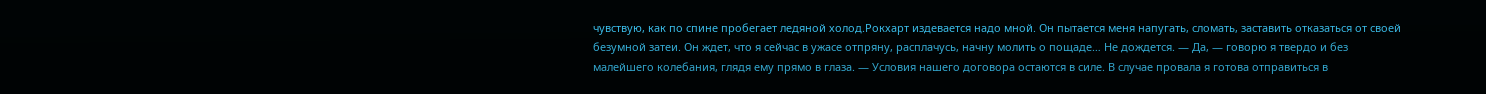чувствую, как по спине пробегает ледяной холод.Рокхарт издевается надо мной. Он пытается меня напугать, сломать, заставить отказаться от своей безумной затеи. Он ждет, что я сейчас в ужасе отпряну, расплачусь, начну молить о пощаде… Не дождется. — Да, — говорю я твердо и без малейшего колебания, глядя ему прямо в глаза. — Условия нашего договора остаются в силе. В случае провала я готова отправиться в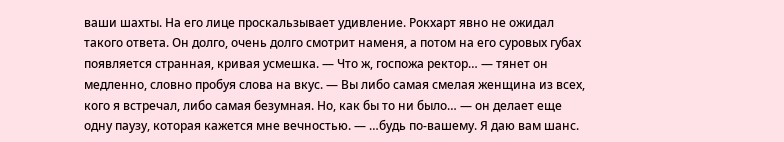ваши шахты. На его лице проскальзывает удивление. Рокхарт явно не ожидал такого ответа. Он долго, очень долго смотрит наменя, а потом на его суровых губах появляется странная, кривая усмешка. — Что ж, госпожа ректор… — тянет он медленно, словно пробуя слова на вкус. — Вы либо самая смелая женщина из всех, кого я встречал, либо самая безумная. Но, как бы то ни было… — он делает еще одну паузу, которая кажется мне вечностью. — …будь по-вашему. Я даю вам шанс.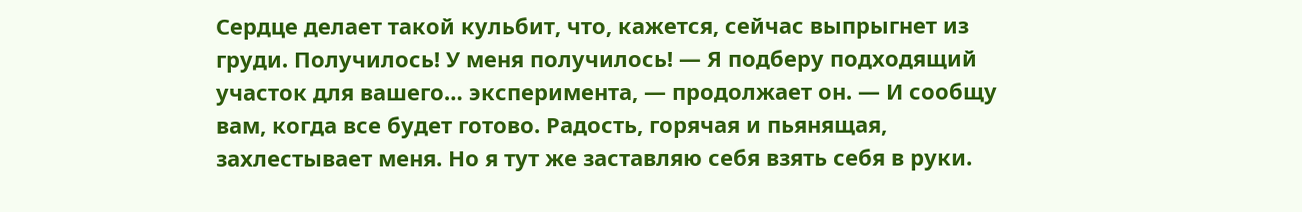Сердце делает такой кульбит, что, кажется, сейчас выпрыгнет из груди. Получилось! У меня получилось! — Я подберу подходящий участок для вашего… эксперимента, — продолжает он. — И сообщу вам, когда все будет готово. Радость, горячая и пьянящая, захлестывает меня. Но я тут же заставляю себя взять себя в руки.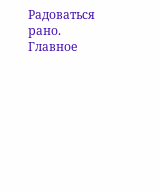Радоваться рано. Главное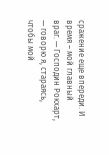сражение еще впереди. И время – мой главный враг. — Господин Рокхарт, — говорю я, стараясь, чтобы мой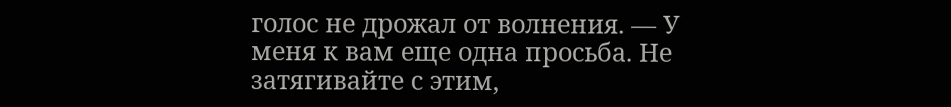голос не дрожал от волнения. — У меня к вам еще одна просьба. Не затягивайте с этим,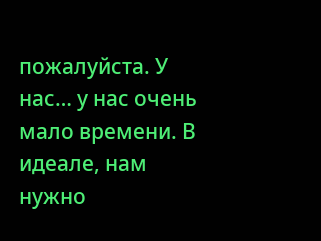пожалуйста. У нас… у нас очень мало времени. В идеале, нам нужно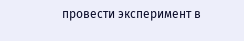провести эксперимент в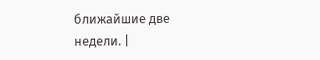ближайшие две недели. |